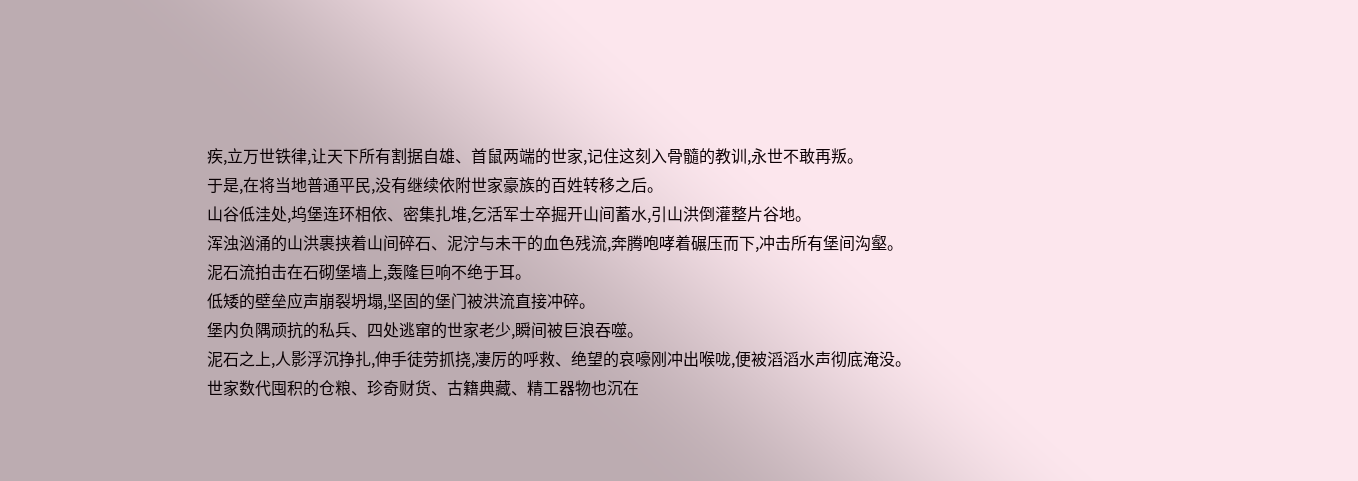疾,立万世铁律,让天下所有割据自雄、首鼠两端的世家,记住这刻入骨髓的教训,永世不敢再叛。
于是,在将当地普通平民,没有继续依附世家豪族的百姓转移之后。
山谷低洼处,坞堡连环相依、密集扎堆,乞活军士卒掘开山间蓄水,引山洪倒灌整片谷地。
浑浊汹涌的山洪裹挟着山间碎石、泥泞与未干的血色残流,奔腾咆哮着碾压而下,冲击所有堡间沟壑。
泥石流拍击在石砌堡墙上,轰隆巨响不绝于耳。
低矮的壁垒应声崩裂坍塌,坚固的堡门被洪流直接冲碎。
堡内负隅顽抗的私兵、四处逃窜的世家老少,瞬间被巨浪吞噬。
泥石之上,人影浮沉挣扎,伸手徒劳抓挠,凄厉的呼救、绝望的哀嚎刚冲出喉咙,便被滔滔水声彻底淹没。
世家数代囤积的仓粮、珍奇财货、古籍典藏、精工器物也沉在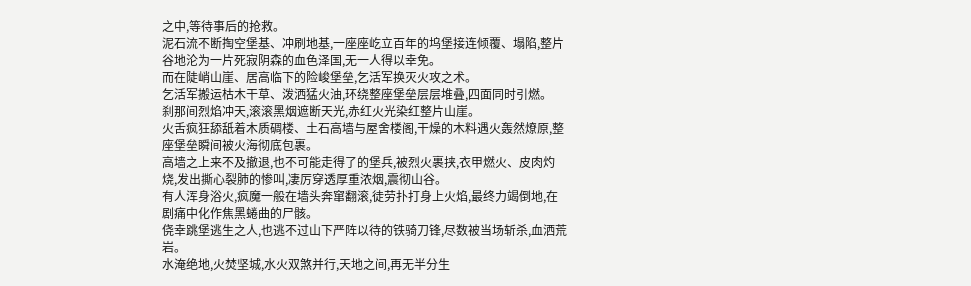之中,等待事后的抢救。
泥石流不断掏空堡基、冲刷地基,一座座屹立百年的坞堡接连倾覆、塌陷,整片谷地沦为一片死寂阴森的血色泽国,无一人得以幸免。
而在陡峭山崖、居高临下的险峻堡垒,乞活军换灭火攻之术。
乞活军搬运枯木干草、泼洒猛火油,环绕整座堡垒层层堆叠,四面同时引燃。
刹那间烈焰冲天,滚滚黑烟遮断天光,赤红火光染红整片山崖。
火舌疯狂舔舐着木质碉楼、土石高墙与屋舍楼阁,干燥的木料遇火轰然燎原,整座堡垒瞬间被火海彻底包裹。
高墙之上来不及撤退,也不可能走得了的堡兵,被烈火裹挟,衣甲燃火、皮肉灼烧,发出撕心裂肺的惨叫,凄厉穿透厚重浓烟,震彻山谷。
有人浑身浴火,疯魔一般在墙头奔窜翻滚,徒劳扑打身上火焰,最终力竭倒地,在剧痛中化作焦黑蜷曲的尸骸。
侥幸跳堡逃生之人,也逃不过山下严阵以待的铁骑刀锋,尽数被当场斩杀,血洒荒岩。
水淹绝地,火焚坚城,水火双煞并行,天地之间,再无半分生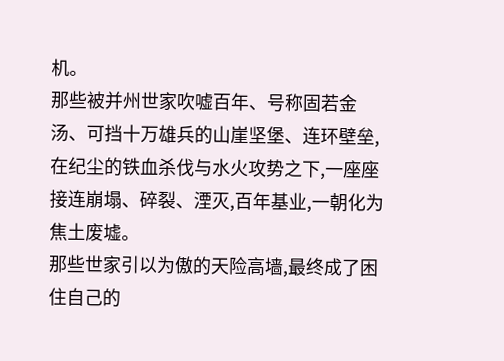机。
那些被并州世家吹嘘百年、号称固若金汤、可挡十万雄兵的山崖坚堡、连环壁垒,在纪尘的铁血杀伐与水火攻势之下,一座座接连崩塌、碎裂、湮灭,百年基业,一朝化为焦土废墟。
那些世家引以为傲的天险高墙,最终成了困住自己的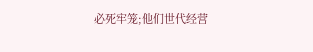必死牢笼;他们世代经营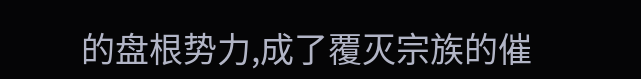的盘根势力,成了覆灭宗族的催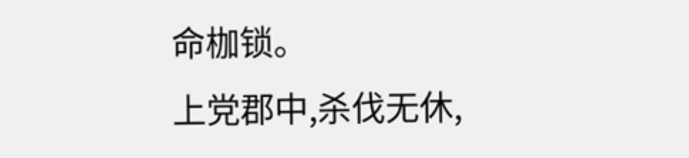命枷锁。
上党郡中,杀伐无休,